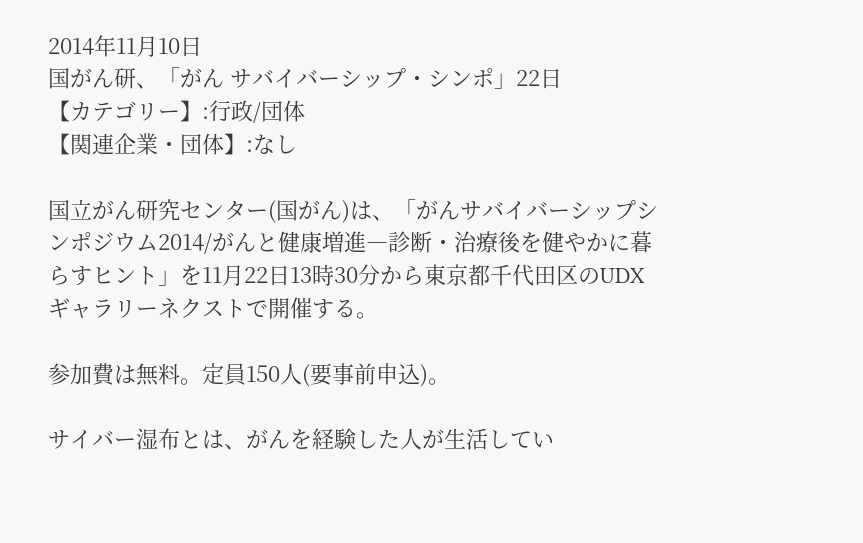2014年11月10日
国がん研、「がん サバイバーシップ・シンポ」22日
【カテゴリー】:行政/団体
【関連企業・団体】:なし

国立がん研究センター(国がん)は、「がんサバイバーシップシンポジウム2014/がんと健康増進―診断・治療後を健やかに暮らすヒント」を11月22日13時30分から東京都千代田区のUDXギャラリーネクストで開催する。

参加費は無料。定員150人(要事前申込)。

サイバー湿布とは、がんを経験した人が生活してい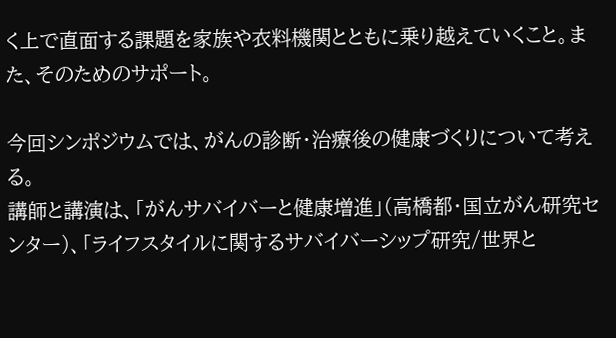く上で直面する課題を家族や衣料機関とともに乗り越えていくこと。また、そのためのサポート。

今回シンポジウムでは、がんの診断・治療後の健康づくりについて考える。
講師と講演は、「がんサバイバーと健康増進」(高橋都・国立がん研究センター)、「ライフスタイルに関するサバイバーシップ研究/世界と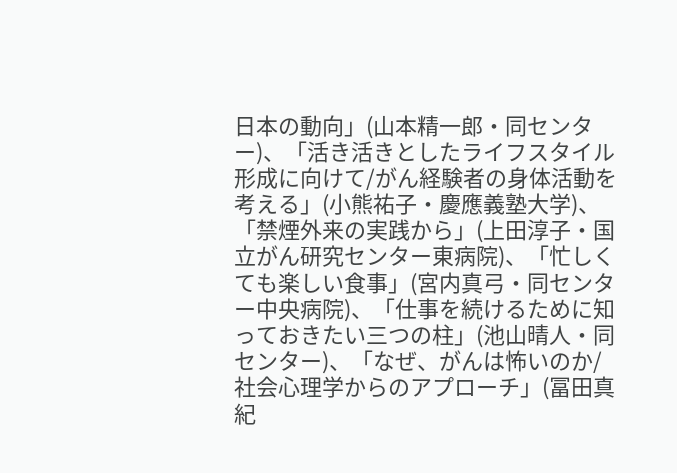日本の動向」(山本精一郎・同センター)、「活き活きとしたライフスタイル形成に向けて/がん経験者の身体活動を考える」(小熊祐子・慶應義塾大学)、「禁煙外来の実践から」(上田淳子・国立がん研究センター東病院)、「忙しくても楽しい食事」(宮内真弓・同センター中央病院)、「仕事を続けるために知っておきたい三つの柱」(池山晴人・同センター)、「なぜ、がんは怖いのか/社会心理学からのアプローチ」(冨田真紀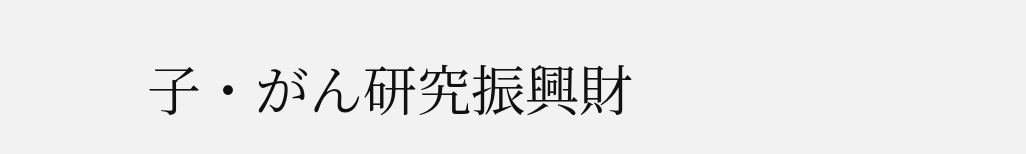子・がん研究振興財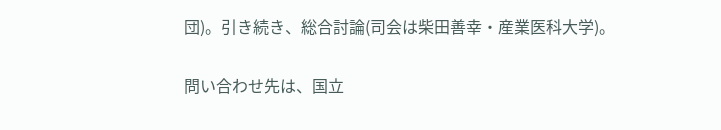団)。引き続き、総合討論(司会は柴田善幸・産業医科大学)。

問い合わせ先は、国立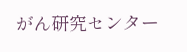がん研究センター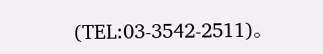(TEL:03-3542-2511)。